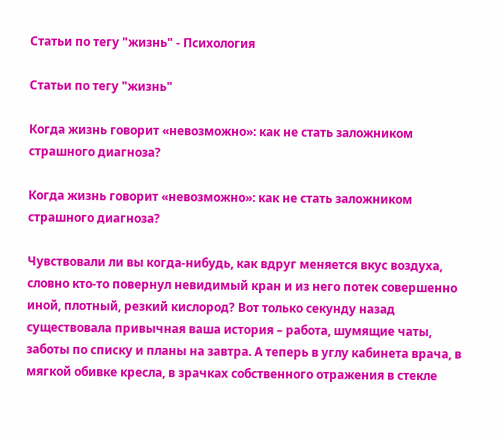Статьи по тегу "жизнь" - Психология

Статьи по тегу "жизнь"

Когда жизнь говорит «невозможно»: как не стать заложником страшного диагноза?

Когда жизнь говорит «невозможно»: как не стать заложником страшного диагноза?

Чувствовали ли вы когда-нибудь, как вдруг меняется вкус воздуха, словно кто-то повернул невидимый кран и из него потек совершенно иной, плотный, резкий кислород? Вот только секунду назад существовала привычная ваша история – работа, шумящие чаты, заботы по списку и планы на завтра. А теперь в углу кабинета врача, в мягкой обивке кресла, в зрачках собственного отражения в стекле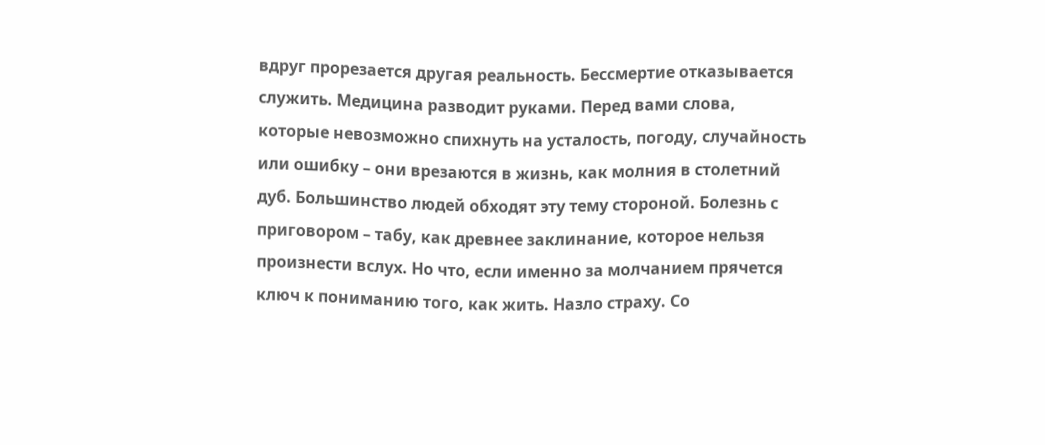вдруг прорезается другая реальность. Бессмертие отказывается служить. Медицина разводит руками. Перед вами слова, которые невозможно спихнуть на усталость, погоду, случайность или ошибку – они врезаются в жизнь, как молния в столетний дуб. Большинство людей обходят эту тему стороной. Болезнь с приговором – табу, как древнее заклинание, которое нельзя произнести вслух. Но что, если именно за молчанием прячется ключ к пониманию того, как жить. Назло страху. Со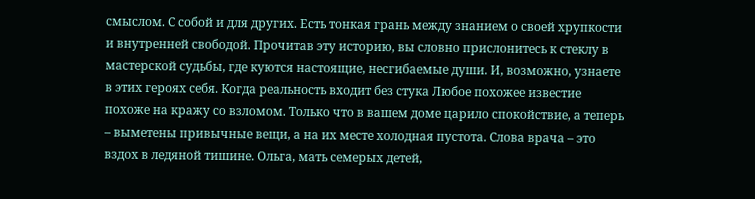смыслом. С собой и для других. Есть тонкая грань между знанием о своей хрупкости и внутренней свободой. Прочитав эту историю, вы словно прислонитесь к стеклу в мастерской судьбы, где куются настоящие, несгибаемые души. И, возможно, узнаете в этих героях себя. Когда реальность входит без стука Любое похожее известие похоже на кражу со взломом. Только что в вашем доме царило спокойствие, а теперь – выметены привычные вещи, а на их месте холодная пустота. Слова врача – это вздох в ледяной тишине. Ольга, мать семерых детей,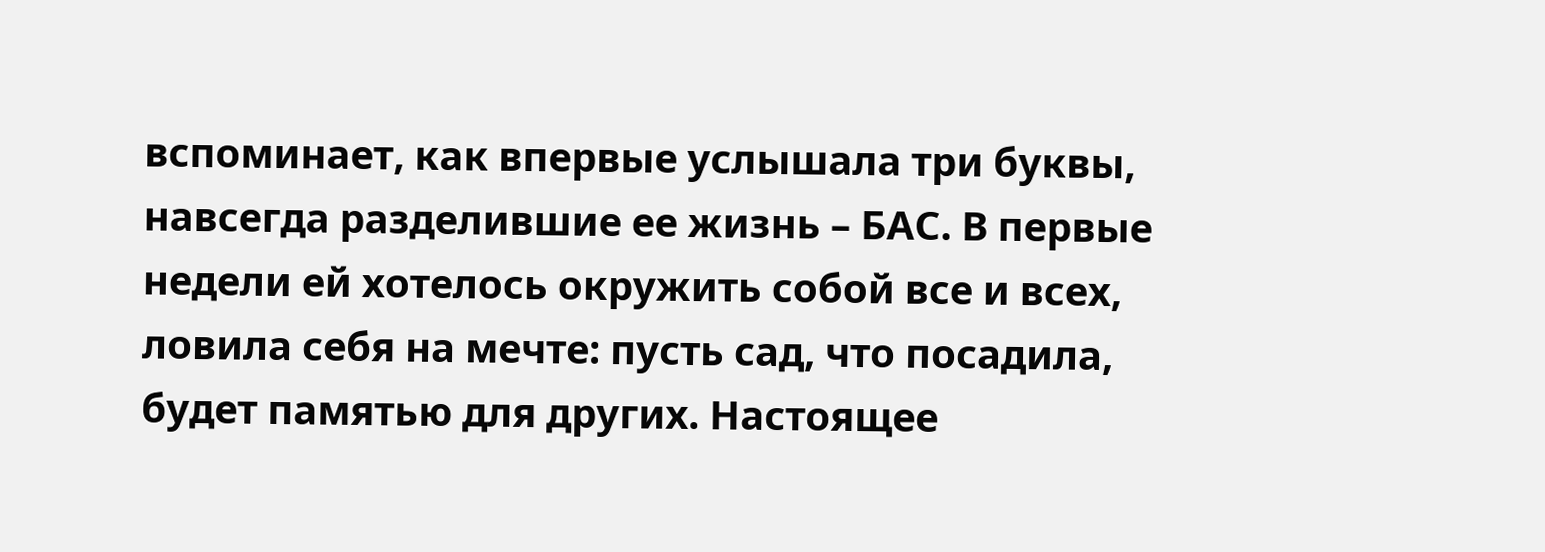вспоминает, как впервые услышала три буквы, навсегда разделившие ее жизнь – БАС. В первые недели ей хотелось окружить собой все и всех, ловила себя на мечте: пусть сад, что посадила, будет памятью для других. Настоящее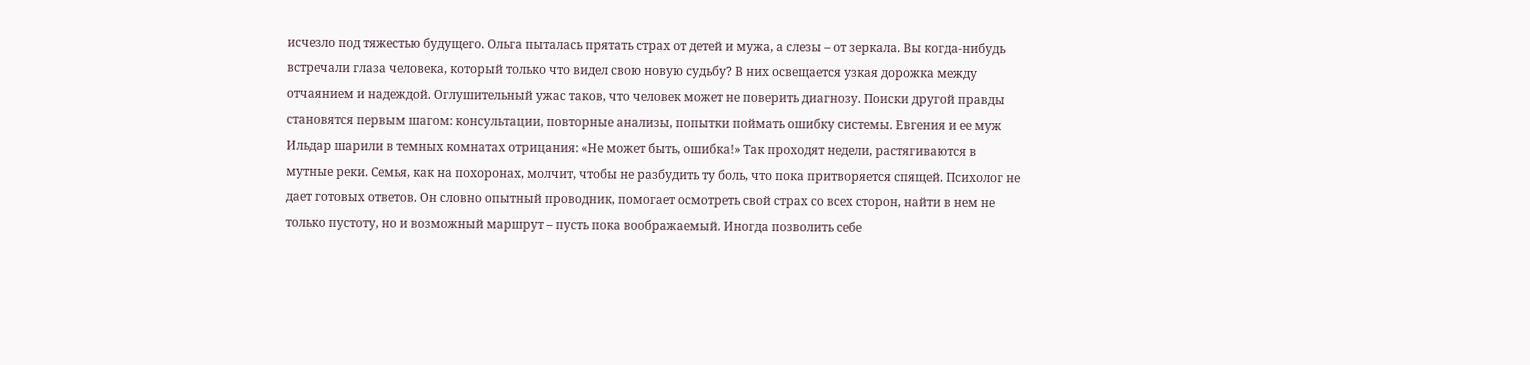исчезло под тяжестью будущего. Ольга пыталась прятать страх от детей и мужа, а слезы – от зеркала. Вы когда-нибудь встречали глаза человека, который только что видел свою новую судьбу? В них освещается узкая дорожка между отчаянием и надеждой. Оглушительный ужас таков, что человек может не поверить диагнозу. Поиски другой правды становятся первым шагом: консультации, повторные анализы, попытки поймать ошибку системы. Евгения и ее муж Ильдар шарили в темных комнатах отрицания: «Не может быть, ошибка!» Так проходят недели, растягиваются в мутные реки. Семья, как на похоронах, молчит, чтобы не разбудить ту боль, что пока притворяется спящей. Психолог не дает готовых ответов. Он словно опытный проводник, помогает осмотреть свой страх со всех сторон, найти в нем не только пустоту, но и возможный маршрут – пусть пока воображаемый. Иногда позволить себе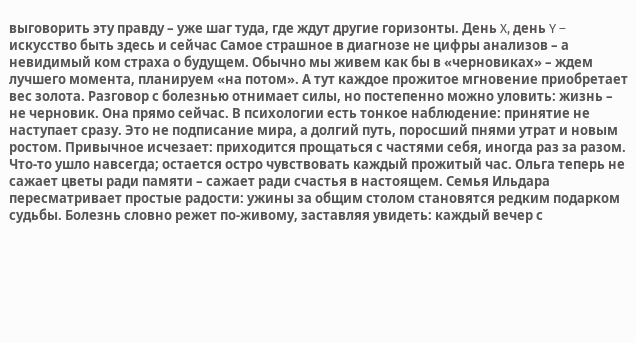выговорить эту правду – уже шаг туда, где ждут другие горизонты. День X, день Y – искусство быть здесь и сейчас Самое страшное в диагнозе не цифры анализов – а невидимый ком страха о будущем. Обычно мы живем как бы в «черновиках» – ждем лучшего момента, планируем «на потом». А тут каждое прожитое мгновение приобретает вес золота. Разговор с болезнью отнимает силы, но постепенно можно уловить: жизнь – не черновик. Она прямо сейчас. В психологии есть тонкое наблюдение: принятие не наступает сразу. Это не подписание мира, а долгий путь, поросший пнями утрат и новым ростом. Привычное исчезает: приходится прощаться с частями себя, иногда раз за разом. Что-то ушло навсегда; остается остро чувствовать каждый прожитый час. Ольга теперь не сажает цветы ради памяти – сажает ради счастья в настоящем. Семья Ильдара пересматривает простые радости: ужины за общим столом становятся редким подарком судьбы. Болезнь словно режет по-живому, заставляя увидеть: каждый вечер с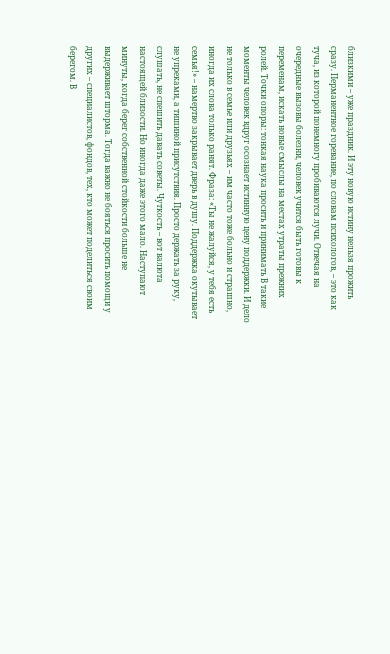близкими – уже праздник. И эту новую истину нельзя прожить сразу. Перманентное горевание, по словам психологов, – это как туча, из которой понемногу пробиваются лучи. Отвечая на очередные вызовы болезни, человек учится быть готовы к переменам, искать новые смыслы на местах утраты прежних ролей. Точки опоры: тонкая наука просить и принимать В такие моменты человек вдруг осознает истинную цену поддержки. И дело не только в семье или друзьях – им часто тоже больно и страшно, иногда их слова только ранят. Фраза: «Ты не жалуйся, у тебя есть семья!» – намертво закрывает дверь в душу. Поддержка окутывает не упреками, а тишиной присутствия. Просто держать за руку, слушать, не спешить давать советы. Чуткость – вот валюта настоящей близости. Но иногда даже этого мало. Наступают минуты, когда берег собственной стойкости больше не выдерживает шторма. Тогда важно не бояться просить помощи у других – специалистов, фондов, тех, кто может поделиться своим берегом. В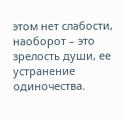этом нет слабости, наоборот – это зрелость души, ее устранение одиночества.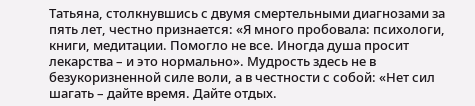Татьяна, столкнувшись с двумя смертельными диагнозами за пять лет, честно признается: «Я много пробовала: психологи, книги, медитации. Помогло не все. Иногда душа просит лекарства – и это нормально». Мудрость здесь не в безукоризненной силе воли, а в честности с собой: «Нет сил шагать – дайте время. Дайте отдых.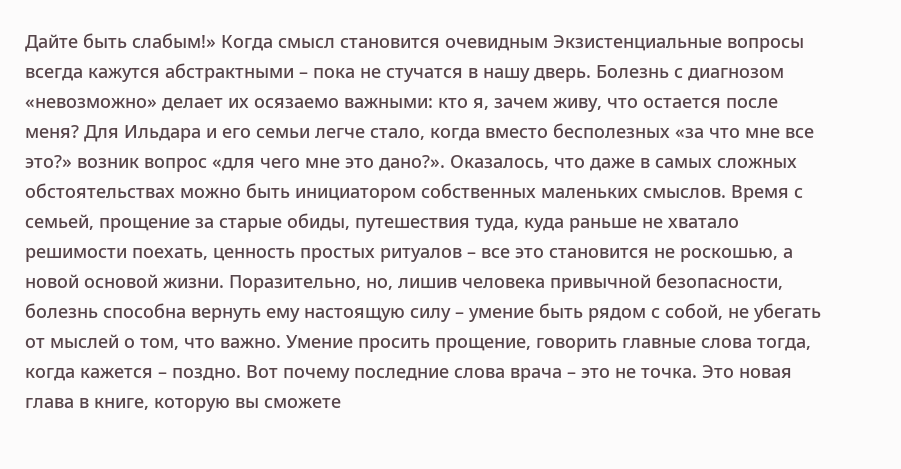Дайте быть слабым!» Когда смысл становится очевидным Экзистенциальные вопросы всегда кажутся абстрактными – пока не стучатся в нашу дверь. Болезнь с диагнозом «невозможно» делает их осязаемо важными: кто я, зачем живу, что остается после меня? Для Ильдара и его семьи легче стало, когда вместо бесполезных «за что мне все это?» возник вопрос «для чего мне это дано?». Оказалось, что даже в самых сложных обстоятельствах можно быть инициатором собственных маленьких смыслов. Время с семьей, прощение за старые обиды, путешествия туда, куда раньше не хватало решимости поехать, ценность простых ритуалов – все это становится не роскошью, а новой основой жизни. Поразительно, но, лишив человека привычной безопасности, болезнь способна вернуть ему настоящую силу – умение быть рядом с собой, не убегать от мыслей о том, что важно. Умение просить прощение, говорить главные слова тогда, когда кажется – поздно. Вот почему последние слова врача – это не точка. Это новая глава в книге, которую вы сможете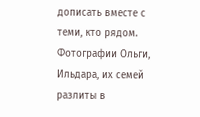дописать вместе с теми, кто рядом. Фотографии Ольги, Ильдара, их семей разлиты в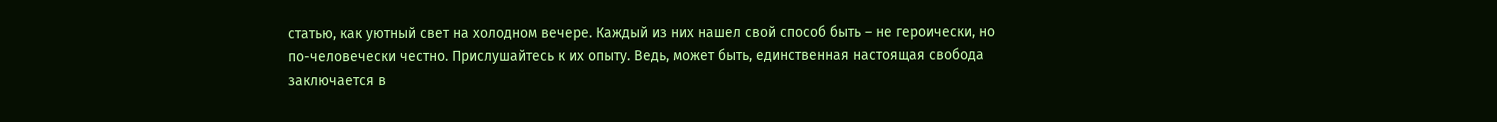статью, как уютный свет на холодном вечере. Каждый из них нашел свой способ быть – не героически, но по-человечески честно. Прислушайтесь к их опыту. Ведь, может быть, единственная настоящая свобода заключается в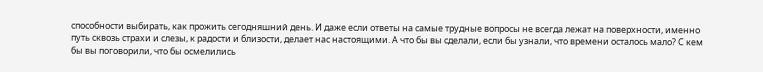способности выбирать, как прожить сегодняшний день. И даже если ответы на самые трудные вопросы не всегда лежат на поверхности, именно путь сквозь страхи и слезы, к радости и близости, делает нас настоящими. А что бы вы сделали, если бы узнали, что времени осталось мало? С кем бы вы поговорили, что бы осмелились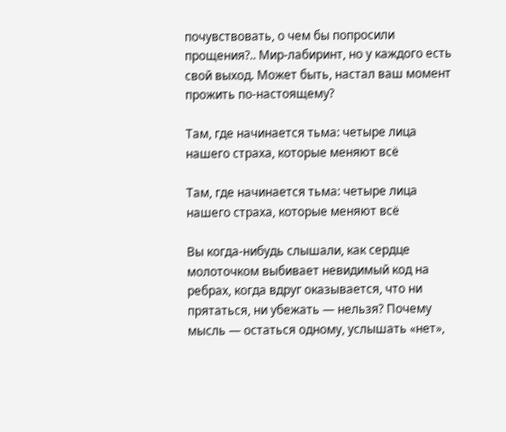почувствовать, о чем бы попросили прощения?.. Мир-лабиринт, но у каждого есть свой выход. Может быть, настал ваш момент прожить по-настоящему?

Там, где начинается тьма: четыре лица нашего страха, которые меняют всё

Там, где начинается тьма: четыре лица нашего страха, которые меняют всё

Вы когда-нибудь слышали, как сердце молоточком выбивает невидимый код на ребрах, когда вдруг оказывается, что ни прятаться, ни убежать — нельзя? Почему мысль — остаться одному, услышать «нет»,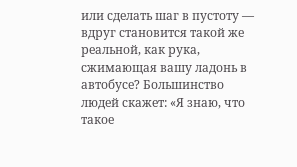или сделать шаг в пустоту — вдруг становится такой же реальной, как рука, сжимающая вашу ладонь в автобусе? Большинство людей скажет: «Я знаю, что такое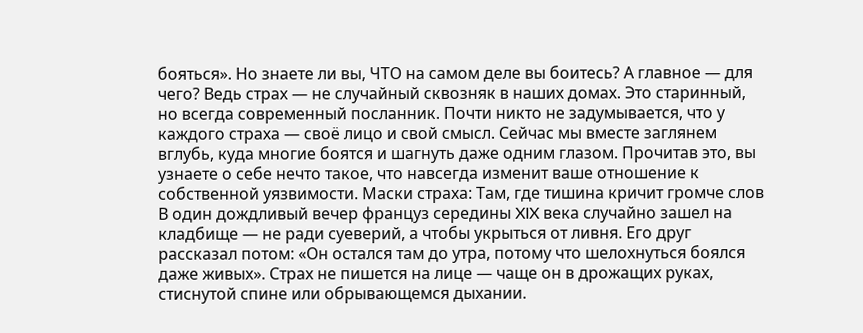бояться». Но знаете ли вы, ЧТО на самом деле вы боитесь? А главное — для чего? Ведь страх — не случайный сквозняк в наших домах. Это старинный, но всегда современный посланник. Почти никто не задумывается, что у каждого страха — своё лицо и свой смысл. Сейчас мы вместе заглянем вглубь, куда многие боятся и шагнуть даже одним глазом. Прочитав это, вы узнаете о себе нечто такое, что навсегда изменит ваше отношение к собственной уязвимости. Маски страха: Там, где тишина кричит громче слов В один дождливый вечер француз середины XIX века случайно зашел на кладбище — не ради суеверий, а чтобы укрыться от ливня. Его друг рассказал потом: «Он остался там до утра, потому что шелохнуться боялся даже живых». Страх не пишется на лице — чаще он в дрожащих руках, стиснутой спине или обрывающемся дыхании.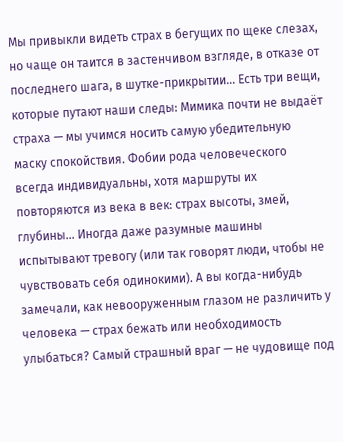Мы привыкли видеть страх в бегущих по щеке слезах, но чаще он таится в застенчивом взгляде, в отказе от последнего шага, в шутке-прикрытии... Есть три вещи, которые путают наши следы: Мимика почти не выдаёт страха — мы учимся носить самую убедительную маску спокойствия. Фобии рода человеческого всегда индивидуальны, хотя маршруты их повторяются из века в век: страх высоты, змей, глубины... Иногда даже разумные машины испытывают тревогу (или так говорят люди, чтобы не чувствовать себя одинокими). А вы когда-нибудь замечали, как невооруженным глазом не различить у человека — страх бежать или необходимость улыбаться? Самый страшный враг — не чудовище под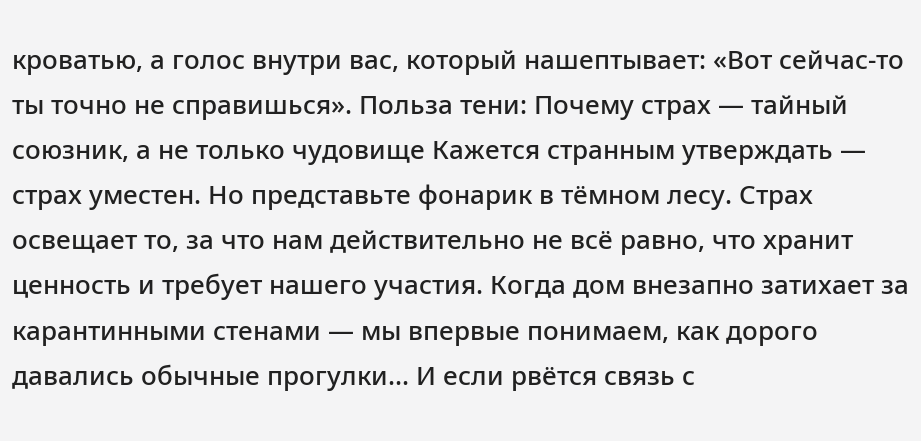кроватью, а голос внутри вас, который нашептывает: «Вот сейчас-то ты точно не справишься». Польза тени: Почему страх — тайный союзник, а не только чудовище Кажется странным утверждать — страх уместен. Но представьте фонарик в тёмном лесу. Страх освещает то, за что нам действительно не всё равно, что хранит ценность и требует нашего участия. Когда дом внезапно затихает за карантинными стенами — мы впервые понимаем, как дорого давались обычные прогулки... И если рвётся связь с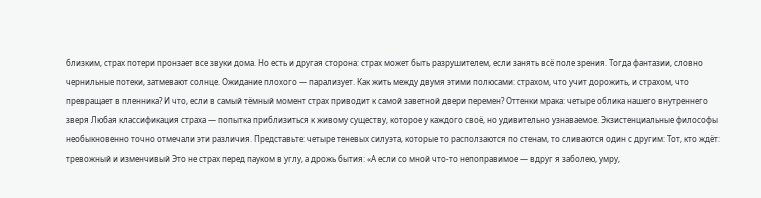близким, страх потери пронзает все звуки дома. Но есть и другая сторона: страх может быть разрушителем, если занять всё поле зрения. Тогда фантазии, словно чернильные потеки, затмевают солнце. Ожидание плохого — парализует. Как жить между двумя этими полюсами: страхом, что учит дорожить, и страхом, что превращает в пленника? И что, если в самый тёмный момент страх приводит к самой заветной двери перемен? Оттенки мрака: четыре облика нашего внутреннего зверя Любая классификация страха — попытка приблизиться к живому существу, которое у каждого своё, но удивительно узнаваемое. Экзистенциальные философы необыкновенно точно отмечали эти различия. Представьте: четыре теневых силуэта, которые то расползаются по стенам, то сливаются один с другим: Тот, кто ждёт: тревожный и изменчивый Это не страх перед пауком в углу, а дрожь бытия: «А если со мной что-то непоправимое — вдруг я заболею, умру,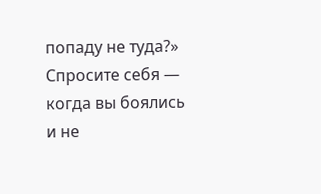попаду не туда?» Спросите себя — когда вы боялись и не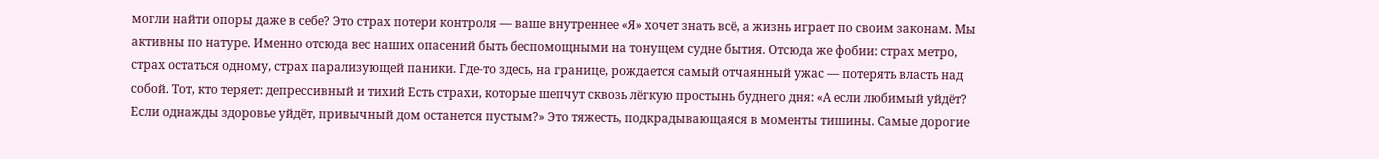могли найти опоры даже в себе? Это страх потери контроля — ваше внутреннее «Я» хочет знать всё, а жизнь играет по своим законам. Мы активны по натуре. Именно отсюда вес наших опасений быть беспомощными на тонущем судне бытия. Отсюда же фобии: страх метро, страх остаться одному, страх парализующей паники. Где-то здесь, на границе, рождается самый отчаянный ужас — потерять власть над собой. Тот, кто теряет: депрессивный и тихий Есть страхи, которые шепчут сквозь лёгкую простынь буднего дня: «А если любимый уйдёт? Если однажды здоровье уйдёт, привычный дом останется пустым?» Это тяжесть, подкрадывающаяся в моменты тишины. Самые дорогие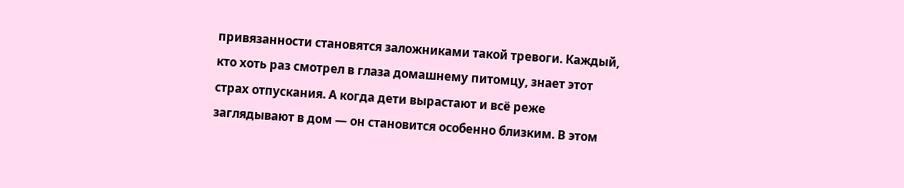привязанности становятся заложниками такой тревоги. Каждый, кто хоть раз смотрел в глаза домашнему питомцу, знает этот страх отпускания. А когда дети вырастают и всё реже заглядывают в дом — он становится особенно близким. В этом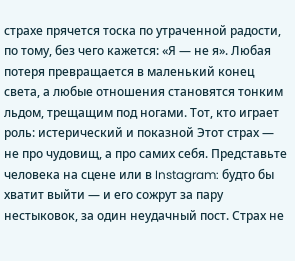страхе прячется тоска по утраченной радости, по тому, без чего кажется: «Я — не я». Любая потеря превращается в маленький конец света, а любые отношения становятся тонким льдом, трещащим под ногами. Тот, кто играет роль: истерический и показной Этот страх — не про чудовищ, а про самих себя. Представьте человека на сцене или в Instagram: будто бы хватит выйти — и его сожрут за пару нестыковок, за один неудачный пост. Страх не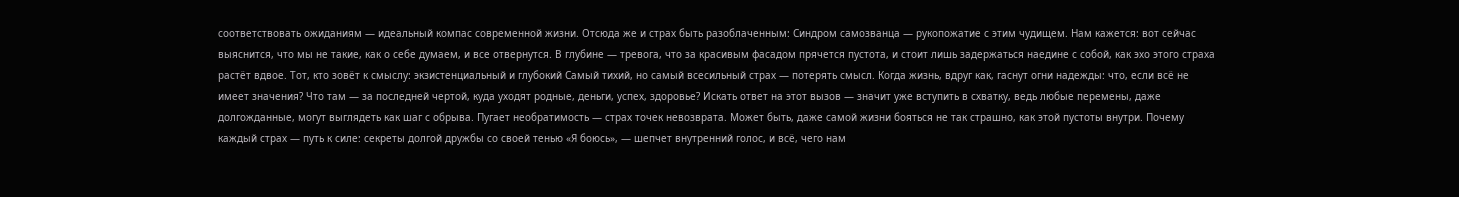соответствовать ожиданиям — идеальный компас современной жизни. Отсюда же и страх быть разоблаченным: Синдром самозванца — рукопожатие с этим чудищем. Нам кажется: вот сейчас выяснится, что мы не такие, как о себе думаем, и все отвернутся. В глубине — тревога, что за красивым фасадом прячется пустота, и стоит лишь задержаться наедине с собой, как эхо этого страха растёт вдвое. Тот, кто зовёт к смыслу: экзистенциальный и глубокий Самый тихий, но самый всесильный страх — потерять смысл. Когда жизнь, вдруг как, гаснут огни надежды: что, если всё не имеет значения? Что там — за последней чертой, куда уходят родные, деньги, успех, здоровье? Искать ответ на этот вызов — значит уже вступить в схватку, ведь любые перемены, даже долгожданные, могут выглядеть как шаг с обрыва. Пугает необратимость — страх точек невозврата. Может быть, даже самой жизни бояться не так страшно, как этой пустоты внутри. Почему каждый страх — путь к силе: секреты долгой дружбы со своей тенью «Я боюсь», — шепчет внутренний голос, и всё, чего нам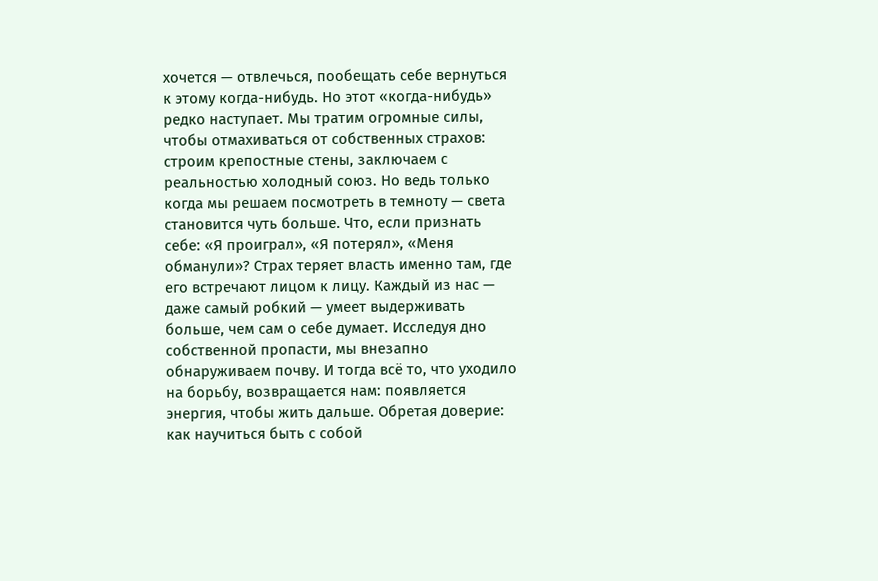хочется — отвлечься, пообещать себе вернуться к этому когда-нибудь. Но этот «когда-нибудь» редко наступает. Мы тратим огромные силы, чтобы отмахиваться от собственных страхов: строим крепостные стены, заключаем с реальностью холодный союз. Но ведь только когда мы решаем посмотреть в темноту — света становится чуть больше. Что, если признать себе: «Я проиграл», «Я потерял», «Меня обманули»? Страх теряет власть именно там, где его встречают лицом к лицу. Каждый из нас — даже самый робкий — умеет выдерживать больше, чем сам о себе думает. Исследуя дно собственной пропасти, мы внезапно обнаруживаем почву. И тогда всё то, что уходило на борьбу, возвращается нам: появляется энергия, чтобы жить дальше. Обретая доверие: как научиться быть с собой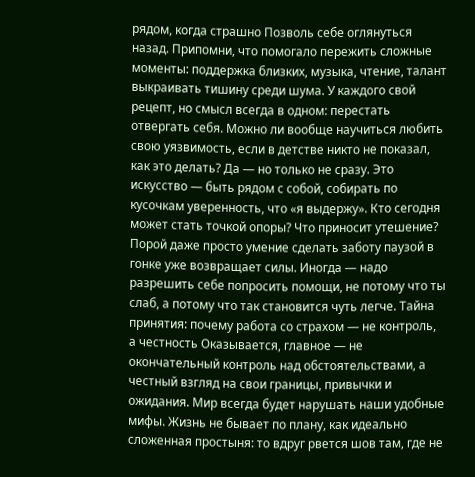рядом, когда страшно Позволь себе оглянуться назад. Припомни, что помогало пережить сложные моменты: поддержка близких, музыка, чтение, талант выкраивать тишину среди шума. У каждого свой рецепт, но смысл всегда в одном: перестать отвергать себя. Можно ли вообще научиться любить свою уязвимость, если в детстве никто не показал, как это делать? Да — но только не сразу. Это искусство — быть рядом с собой, собирать по кусочкам уверенность, что «я выдержу». Кто сегодня может стать точкой опоры? Что приносит утешение? Порой даже просто умение сделать заботу паузой в гонке уже возвращает силы. Иногда — надо разрешить себе попросить помощи, не потому что ты слаб, а потому что так становится чуть легче. Тайна принятия: почему работа со страхом — не контроль, а честность Оказывается, главное — не окончательный контроль над обстоятельствами, а честный взгляд на свои границы, привычки и ожидания. Мир всегда будет нарушать наши удобные мифы. Жизнь не бывает по плану, как идеально сложенная простыня: то вдруг рвется шов там, где не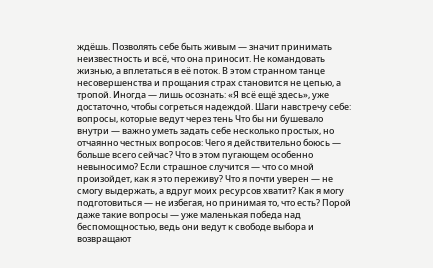ждёшь. Позволять себе быть живым — значит принимать неизвестность и всё, что она приносит. Не командовать жизнью, а вплетаться в её поток. В этом странном танце несовершенства и прощания страх становится не цепью, а тропой. Иногда — лишь осознать: «Я всё ещё здесь», уже достаточно, чтобы согреться надеждой. Шаги навстречу себе: вопросы, которые ведут через тень Что бы ни бушевало внутри — важно уметь задать себе несколько простых, но отчаянно честных вопросов: Чего я действительно боюсь — больше всего сейчас? Что в этом пугающем особенно невыносимо? Если страшное случится — что со мной произойдет, как я это переживу? Что я почти уверен — не смогу выдержать, а вдруг моих ресурсов хватит? Как я могу подготовиться — не избегая, но принимая то, что есть? Порой даже такие вопросы — уже маленькая победа над беспомощностью, ведь они ведут к свободе выбора и возвращают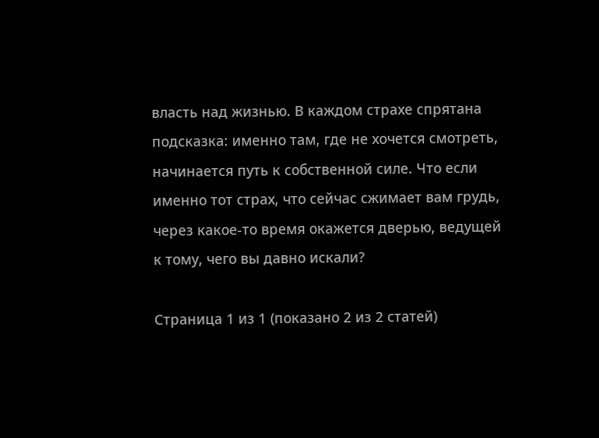власть над жизнью. В каждом страхе спрятана подсказка: именно там, где не хочется смотреть, начинается путь к собственной силе. Что если именно тот страх, что сейчас сжимает вам грудь, через какое-то время окажется дверью, ведущей к тому, чего вы давно искали?

Страница 1 из 1 (показано 2 из 2 статей)